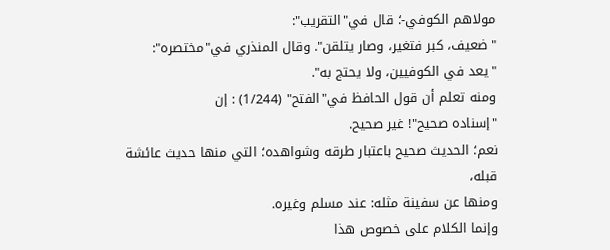مولاهم الكوفي-؛ قال في"التقريب":
"ضعيف، كبر فتغير، وصار يتلقن". وقال المنذري في"مختصره":
"يعد في الكوفيين، ولا يحتج به".
ومنه تعلم أن قول الحافظ في"الفتح" (1/244) : إن
"إسناده صحيح"! غير صحيح.
نعم؛ الحديث صحيح باعتبار طرقه وشواهده؛ التي منها حديث عائشة قبله،
ومنها عن سفينة مثله: عند مسلم وغيره.
وإنما الكلام على خصوص هذا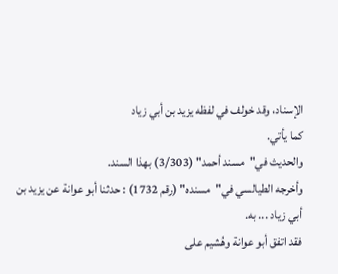الإسناد، وقد خولف في لفظه يزيد بن أبي زياد
كما يأتي.
والحديث في"مسند أحمد" (3/303) بهذا السند.
وأخرجه الطيالسي في"مسنده" (رقم 1732) : حدثنا أبو عوانة عن يزيد بن
أبي زياد ... به.
فقد اتفق أبو عوانة وهُشيم على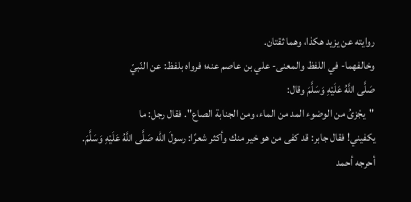روايته عن يزيد هكذا، وهما ثقتان.
وخالفهما- في اللفظ والمعنى- علي بن عاصم عنه؛ فرواه بلفظ: عن النّبيّ
صَلَّى اللَّهُ عَلَيْهِ وَسَلَّمَ وقال:
"يجْزىُ من الوضوء المد من الماء، ومن الجنابة الصاع". فقال رجل: ما
يكفيني! فقال جابر: قد كفى من هو خير منك وأكثر شعرًا: رسولَ الله صَلَّى اللَّهُ عَلَيْهِ وَسَلَّمَ.
أحرجه أحمد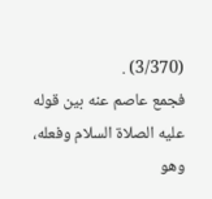(3/370) .
فجمع عاصم عنه بين قوله عليه الصلاة السلام وفعله، وهو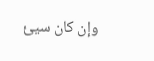وإن كان سيئ